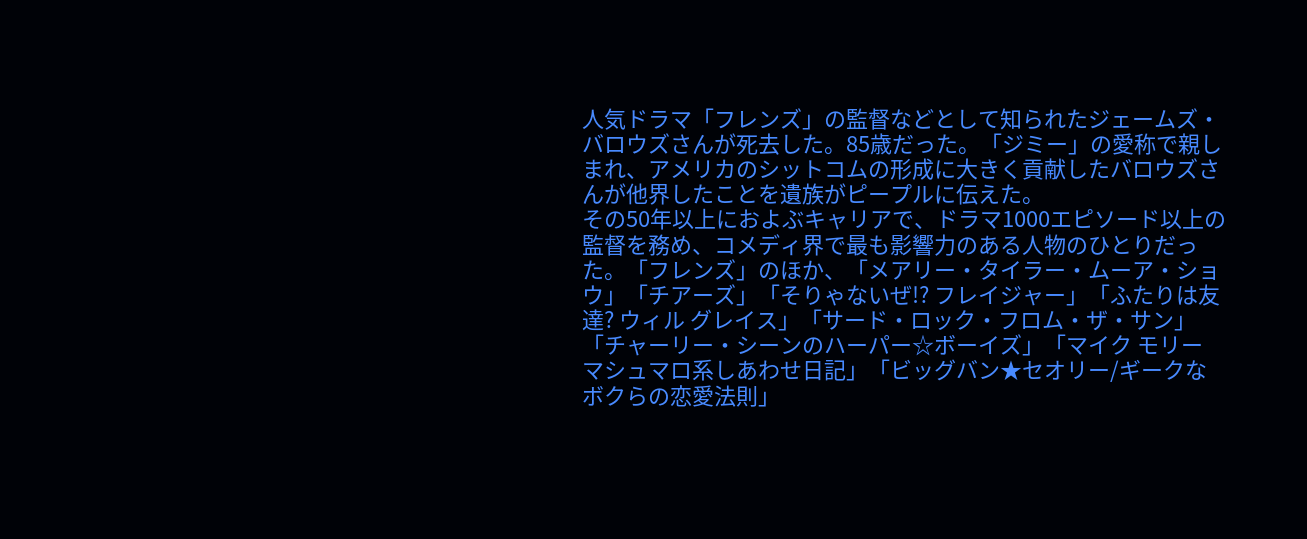人気ドラマ「フレンズ」の監督などとして知られたジェームズ・バロウズさんが死去した。85歳だった。「ジミー」の愛称で親しまれ、アメリカのシットコムの形成に大きく貢献したバロウズさんが他界したことを遺族がピープルに伝えた。
その50年以上におよぶキャリアで、ドラマ1000エピソード以上の監督を務め、コメディ界で最も影響力のある人物のひとりだった。「フレンズ」のほか、「メアリー・タイラー・ムーア・ショウ」「チアーズ」「そりゃないぜ!? フレイジャー」「ふたりは友達? ウィル グレイス」「サード・ロック・フロム・ザ・サン」「チャーリー・シーンのハーパー☆ボーイズ」「マイク モリー マシュマロ系しあわせ日記」「ビッグバン★セオリー/ギークなボクらの恋愛法則」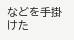などを手掛けた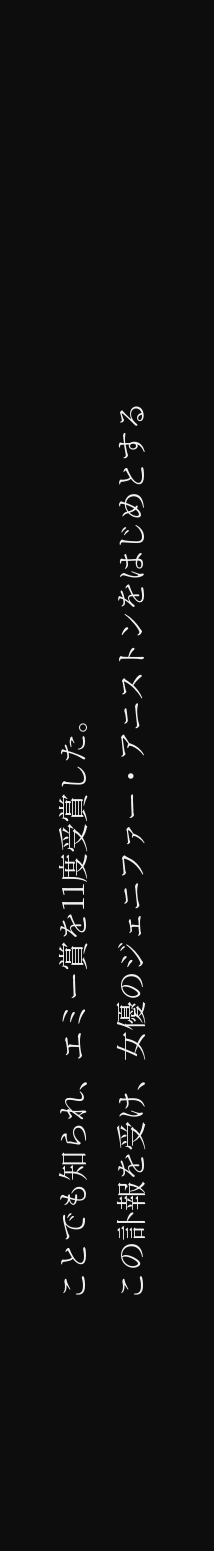ことでも知られ、エミー賞を11度受賞した。
この訃報を受け、女優のジェニファー・アニストンをはじめとする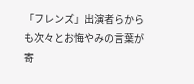「フレンズ」出演者らからも次々とお悔やみの言葉が寄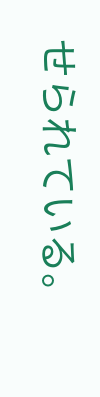せられている。